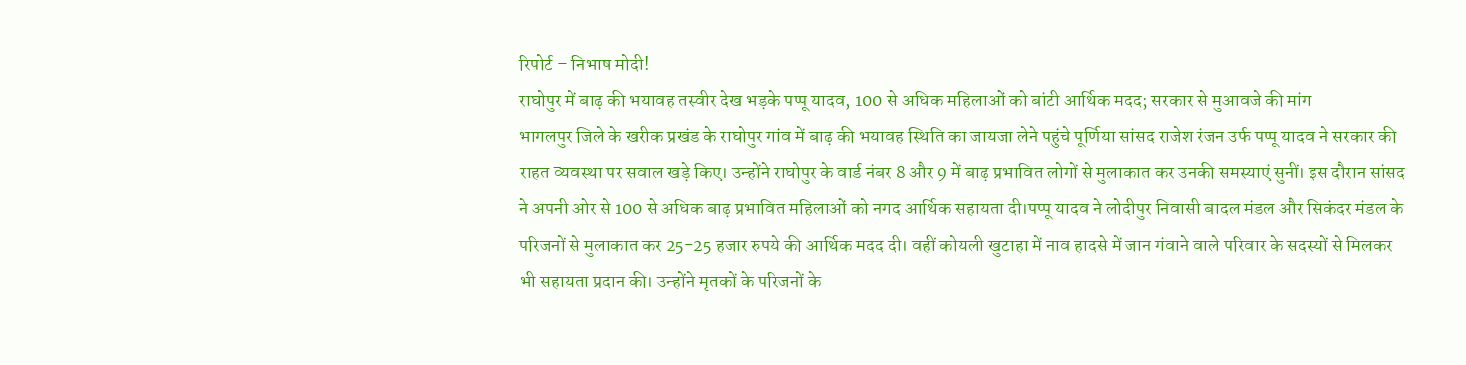रिपोर्ट – निभाष मोदी!
राघोपुर में बाढ़ की भयावह तस्वीर देख भड़के पप्पू यादव, 100 से अधिक महिलाओं को बांटी आर्थिक मदद; सरकार से मुआवजे की मांग
भागलपुर जिले के खरीक प्रखंड के राघोपुर गांव में बाढ़ की भयावह स्थिति का जायजा लेने पहुंचे पूर्णिया सांसद राजेश रंजन उर्फ पप्पू यादव ने सरकार की राहत व्यवस्था पर सवाल खड़े किए। उन्होंने राघोपुर के वार्ड नंबर 8 और 9 में बाढ़ प्रभावित लोगों से मुलाकात कर उनकी समस्याएं सुनीं। इस दौरान सांसद ने अपनी ओर से 100 से अधिक बाढ़ प्रभावित महिलाओं को नगद आर्थिक सहायता दी।पप्पू यादव ने लोदीपुर निवासी बादल मंडल और सिकंदर मंडल के परिजनों से मुलाकात कर 25-25 हजार रुपये की आर्थिक मदद दी। वहीं कोयली खुटाहा में नाव हादसे में जान गंवाने वाले परिवार के सदस्यों से मिलकर भी सहायता प्रदान की। उन्होंने मृतकों के परिजनों के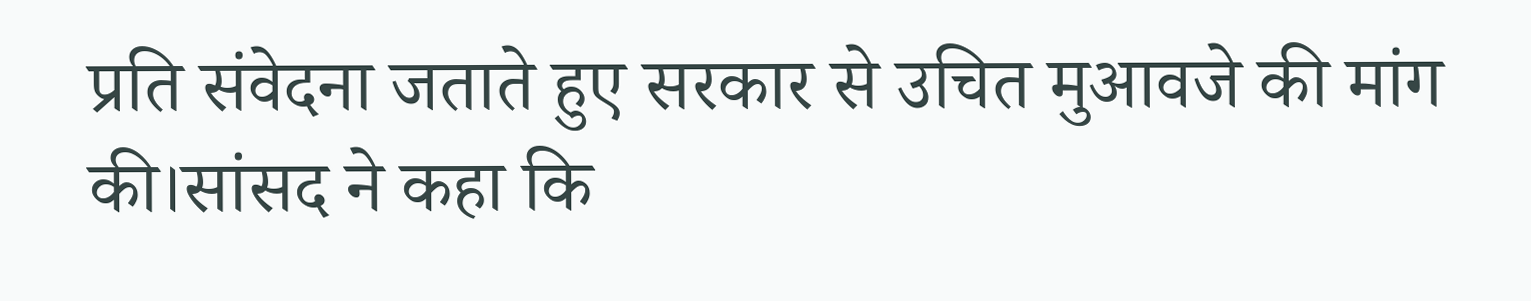प्रति संवेदना जताते हुए सरकार से उचित मुआवजे की मांग की।सांसद ने कहा कि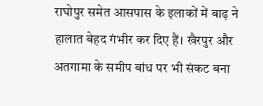राघोपुर समेत आसपास के इलाकों में बाढ़ ने हालात बेहद गंभीर कर दिए हैं। खैरपुर और अतगामा के समीप बांध पर भी संकट बना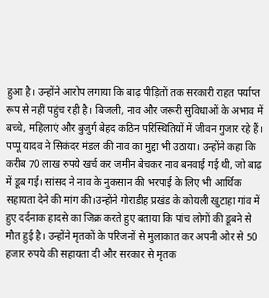हुआ है। उन्होंने आरोप लगाया कि बाढ़ पीड़ितों तक सरकारी राहत पर्याप्त रूप से नहीं पहुंच रही है। बिजली, नाव और जरूरी सुविधाओं के अभाव में बच्चे, महिलाएं और बुजुर्ग बेहद कठिन परिस्थितियों में जीवन गुजार रहे हैं।
पप्पू यादव ने सिकंदर मंडल की नाव का मुद्दा भी उठाया। उन्होंने कहा कि करीब 70 लाख रुपये खर्च कर जमीन बेचकर नाव बनवाई गई थी, जो बाढ़ में डूब गई। सांसद ने नाव के नुकसान की भरपाई के लिए भी आर्थिक सहायता देने की मांग की।उन्होंने गोराडीह प्रखंड के कोयली खुटाहा गांव में हुए दर्दनाक हादसे का जिक्र करते हुए बताया कि पांच लोगों की डूबने से मौत हुई है। उन्होंने मृतकों के परिजनों से मुलाकात कर अपनी ओर से 50 हजार रुपये की सहायता दी और सरकार से मृतक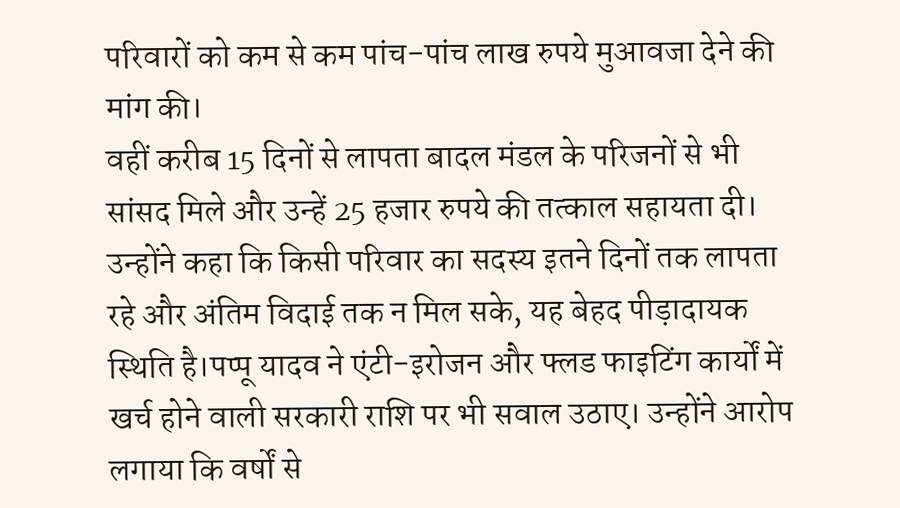परिवारों को कम से कम पांच-पांच लाख रुपये मुआवजा देने की मांग की।
वहीं करीब 15 दिनों से लापता बादल मंडल के परिजनों से भी सांसद मिले और उन्हें 25 हजार रुपये की तत्काल सहायता दी। उन्होंने कहा कि किसी परिवार का सदस्य इतने दिनों तक लापता रहे और अंतिम विदाई तक न मिल सके, यह बेहद पीड़ादायक स्थिति है।पप्पू यादव ने एंटी-इरोजन और फ्लड फाइटिंग कार्यों में खर्च होने वाली सरकारी राशि पर भी सवाल उठाए। उन्होंने आरोप लगाया कि वर्षों से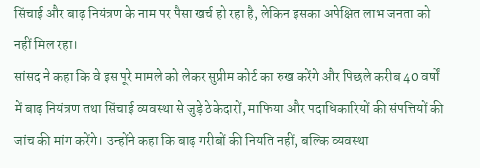सिंचाई और बाढ़ नियंत्रण के नाम पर पैसा खर्च हो रहा है, लेकिन इसका अपेक्षित लाभ जनता को नहीं मिल रहा।
सांसद ने कहा कि वे इस पूरे मामले को लेकर सुप्रीम कोर्ट का रुख करेंगे और पिछले करीब 40 वर्षों में बाढ़ नियंत्रण तथा सिंचाई व्यवस्था से जुड़े ठेकेदारों, माफिया और पदाधिकारियों की संपत्तियों की जांच की मांग करेंगे। उन्होंने कहा कि बाढ़ गरीबों की नियति नहीं, बल्कि व्यवस्था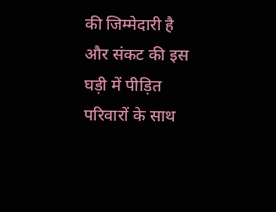की जिम्मेदारी है और संकट की इस घड़ी में पीड़ित परिवारों के साथ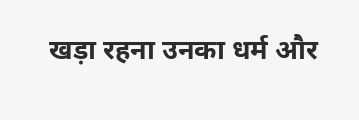खड़ा रहना उनका धर्म और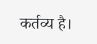कर्तव्य है।